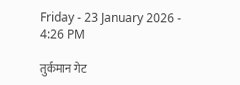Friday - 23 January 2026 - 4:26 PM

तुर्कमान गेट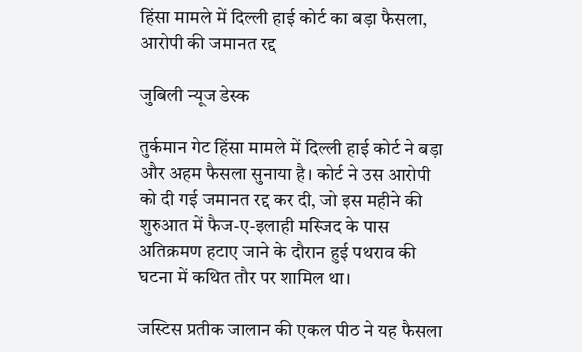हिंसा मामले में दिल्ली हाई कोर्ट का बड़ा फैसला, आरोपी की जमानत रद्द

जुबिली न्यूज डेस्क

तुर्कमान गेट हिंसा मामले में दिल्ली हाई कोर्ट ने बड़ा और अहम फैसला सुनाया है। कोर्ट ने उस आरोपी को दी गई जमानत रद्द कर दी, जो इस महीने की शुरुआत में फैज-ए-इलाही मस्जिद के पास अतिक्रमण हटाए जाने के दौरान हुई पथराव की घटना में कथित तौर पर शामिल था।

जस्टिस प्रतीक जालान की एकल पीठ ने यह फैसला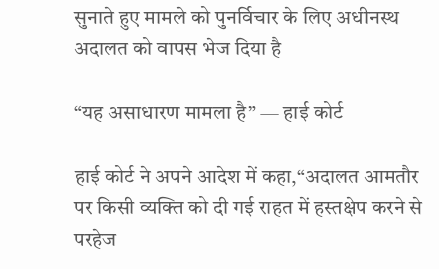सुनाते हुए मामले को पुनर्विचार के लिए अधीनस्थ अदालत को वापस भेज दिया है

“यह असाधारण मामला है” — हाई कोर्ट

हाई कोर्ट ने अपने आदेश में कहा,“अदालत आमतौर पर किसी व्यक्ति को दी गई राहत में हस्तक्षेप करने से परहेज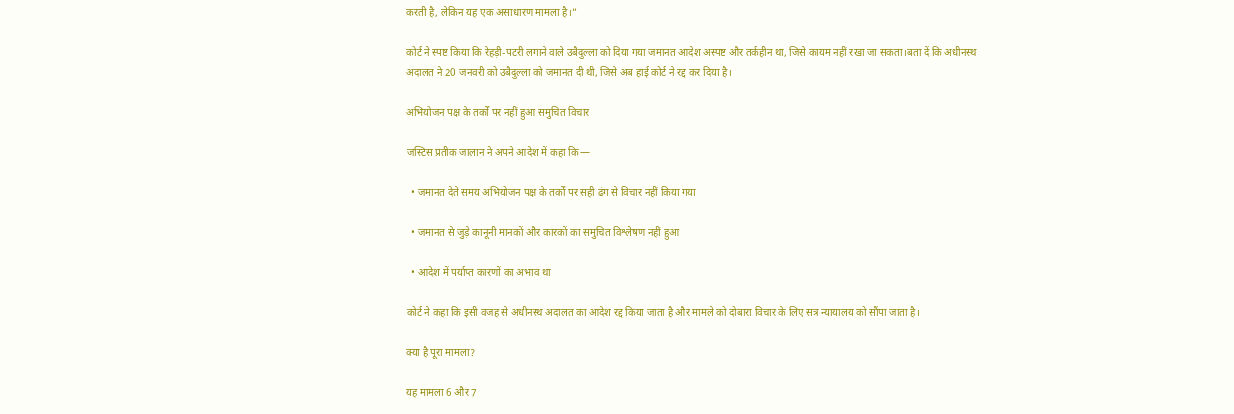करती है, लेकिन यह एक असाधारण मामला है।”

कोर्ट ने स्पष्ट किया कि रेहड़ी-पटरी लगाने वाले उबैदुल्ला को दिया गया जमानत आदेश अस्पष्ट और तर्कहीन था, जिसे कायम नहीं रखा जा सकता।बता दें कि अधीनस्थ अदालत ने 20 जनवरी को उबैदुल्ला को जमानत दी थी, जिसे अब हाई कोर्ट ने रद्द कर दिया है।

अभियोजन पक्ष के तर्कों पर नहीं हुआ समुचित विचार

जस्टिस प्रतीक जालान ने अपने आदेश में कहा कि—

  • जमानत देते समय अभियोजन पक्ष के तर्कों पर सही ढंग से विचार नहीं किया गया

  • जमानत से जुड़े कानूनी मानकों और कारकों का समुचित विश्लेषण नहीं हुआ

  • आदेश में पर्याप्त कारणों का अभाव था

कोर्ट ने कहा कि इसी वजह से अधीनस्थ अदालत का आदेश रद्द किया जाता है और मामले को दोबारा विचार के लिए सत्र न्यायालय को सौंपा जाता है।

क्या है पूरा मामला?

यह मामला 6 और 7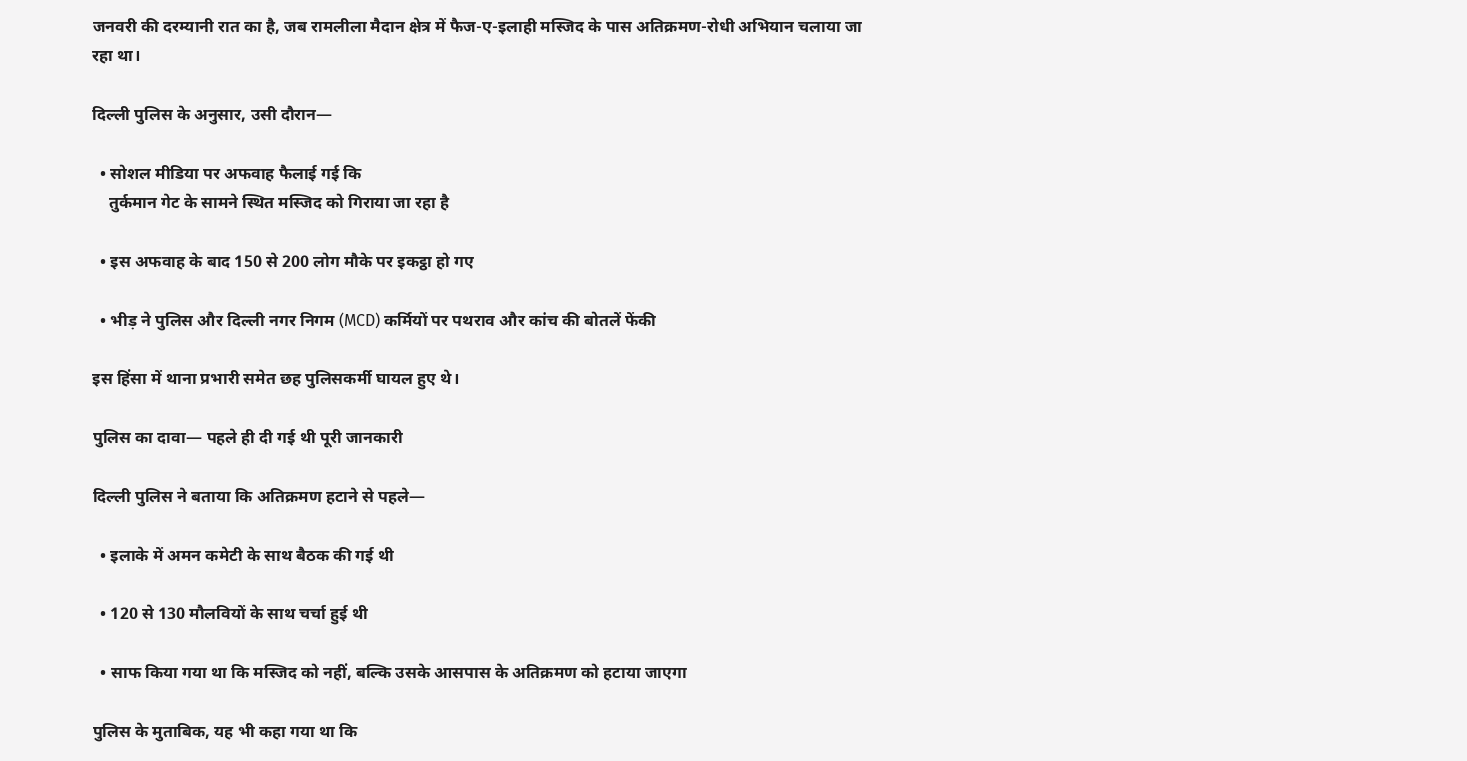जनवरी की दरम्यानी रात का है, जब रामलीला मैदान क्षेत्र में फैज-ए-इलाही मस्जिद के पास अतिक्रमण-रोधी अभियान चलाया जा रहा था।

दिल्ली पुलिस के अनुसार, उसी दौरान—

  • सोशल मीडिया पर अफवाह फैलाई गई कि
    तुर्कमान गेट के सामने स्थित मस्जिद को गिराया जा रहा है

  • इस अफवाह के बाद 150 से 200 लोग मौके पर इकट्ठा हो गए

  • भीड़ ने पुलिस और दिल्ली नगर निगम (MCD) कर्मियों पर पथराव और कांच की बोतलें फेंकी

इस हिंसा में थाना प्रभारी समेत छह पुलिसकर्मी घायल हुए थे।

पुलिस का दावा— पहले ही दी गई थी पूरी जानकारी

दिल्ली पुलिस ने बताया कि अतिक्रमण हटाने से पहले—

  • इलाके में अमन कमेटी के साथ बैठक की गई थी

  • 120 से 130 मौलवियों के साथ चर्चा हुई थी

  • साफ किया गया था कि मस्जिद को नहीं, बल्कि उसके आसपास के अतिक्रमण को हटाया जाएगा

पुलिस के मुताबिक, यह भी कहा गया था कि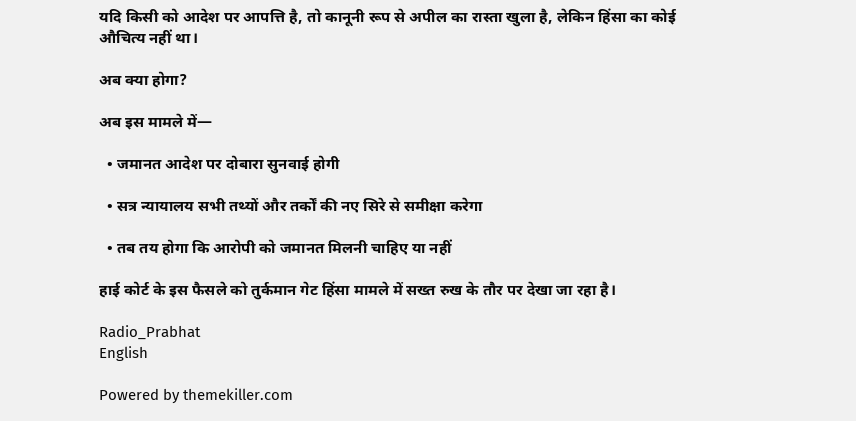यदि किसी को आदेश पर आपत्ति है, तो कानूनी रूप से अपील का रास्ता खुला है, लेकिन हिंसा का कोई औचित्य नहीं था।

अब क्या होगा?

अब इस मामले में—

  • जमानत आदेश पर दोबारा सुनवाई होगी

  • सत्र न्यायालय सभी तथ्यों और तर्कों की नए सिरे से समीक्षा करेगा

  • तब तय होगा कि आरोपी को जमानत मिलनी चाहिए या नहीं

हाई कोर्ट के इस फैसले को तुर्कमान गेट हिंसा मामले में सख्त रुख के तौर पर देखा जा रहा है।

Radio_Prabhat
English

Powered by themekiller.com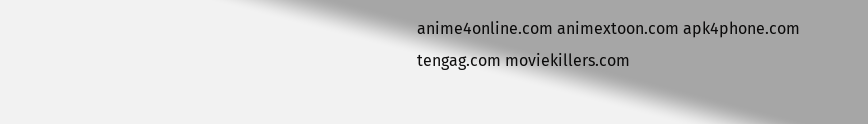anime4online.com animextoon.com apk4phone.com tengag.com moviekillers.com